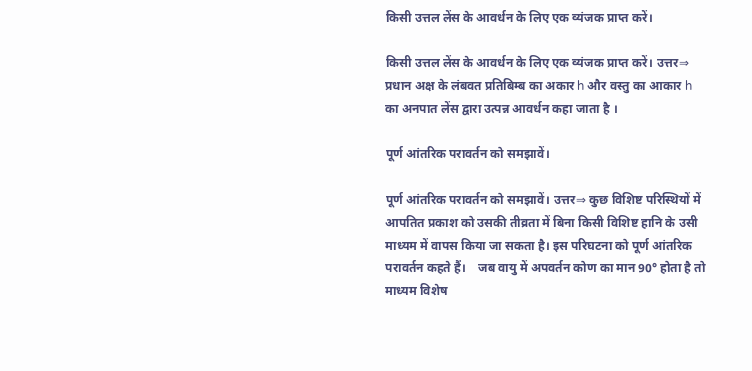किसी उत्तल लेंस के आवर्धन के लिए एक व्यंजक प्राप्त करें।

किसी उत्तल लेंस के आवर्धन के लिए एक व्यंजक प्राप्त करें। उत्तर⇒ प्रधान अक्ष के लंबवत प्रतिबिम्ब का अकार h और वस्तु का आकार h का अनपात लेंस द्वारा उत्पन्न आवर्धन कहा जाता है ।

पूर्ण आंतरिक परावर्तन को समझावें।

पूर्ण आंतरिक परावर्तन को समझावें। उत्तर⇒ कुछ विशिष्ट परिस्थियों में आपतित प्रकाश को उसकी तीव्रता में बिना किसी विशिष्ट हानि के उसी माध्यम में वापस किया जा सकता है। इस परिघटना को पूर्ण आंतरिक परावर्तन कहते हैं।    जब वायु में अपवर्तन कोण का मान 90° होता है तो माध्यम विशेष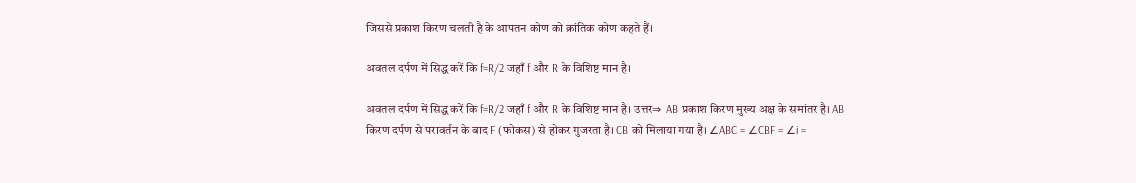जिससे प्रकाश किरण चलती है के आपतन कोण को क्रांतिक कोण कहते हैं।

अवतल दर्पण में सिद्ध करें कि f=R/2 जहाँ f और R के विशिष्ट मान है।

अवतल दर्पण में सिद्ध करें कि f=R/2 जहाँ f और R के विशिष्ट मान है। उत्तर⇒  AB प्रकाश किरण मुख्य अक्ष के समांतर है। AB किरण दर्पण से परावर्तन के बाद F (फोकस) से होकर गुजरता है। CB को मिलाया गया है। ∠ABC = ∠CBF = ∠i =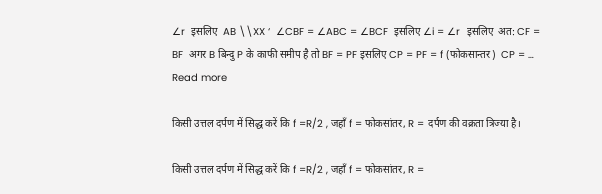∠r  इसलिए  AB \\XX ‘  ∠CBF = ∠ABC = ∠BCF  इसलिए ∠i = ∠r  इसलिए  अत: CF = BF  अगर B बिन्दु P के काफी समीप है तो BF = PF इसलिए CP = PF = f (फोकसान्तर)  CP = … Read more

किसी उत्तल दर्पण में सिद्ध करें कि f =R/2 , जहाँ f = फोकसांतर, R = दर्पण की वक्रता त्रिज्या है।

किसी उत्तल दर्पण में सिद्ध करें कि f =R/2 , जहाँ f = फोकसांतर, R =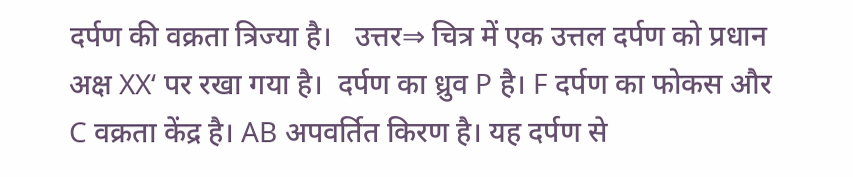दर्पण की वक्रता त्रिज्या है।   उत्तर⇒ चित्र में एक उत्तल दर्पण को प्रधान अक्ष XX‘ पर रखा गया है।  दर्पण का ध्रुव P है। F दर्पण का फोकस और C वक्रता केंद्र है। AB अपवर्तित किरण है। यह दर्पण से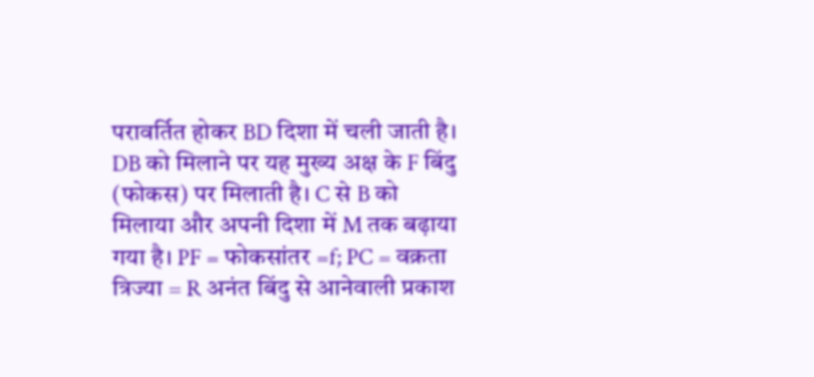परावर्तित होकर BD दिशा में चली जाती है। DB को मिलाने पर यह मुख्य अक्ष के F बिंदु (फोकस) पर मिलाती है। C से B को मिलाया और अपनी दिशा में M तक बढ़ाया गया है। PF = फोकसांतर =f; PC = वक्रता त्रिज्या = R अनंत बिंदु से आनेवाली प्रकाश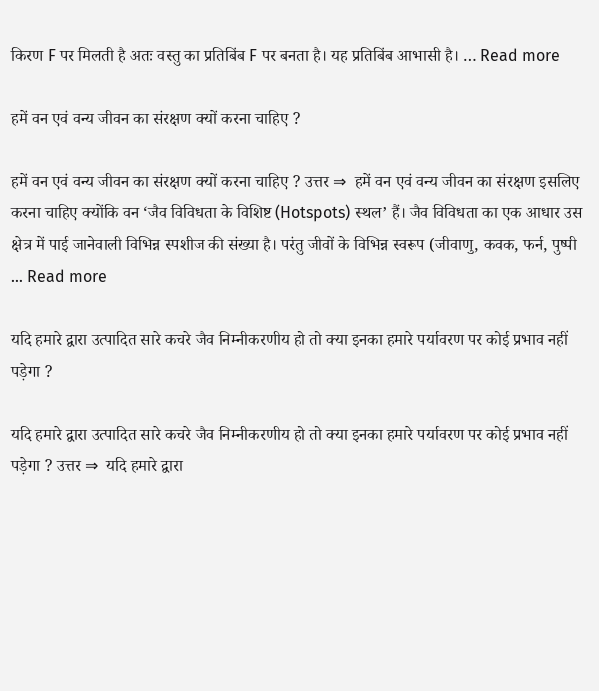किरण F पर मिलती है अतः वस्तु का प्रतिबिंब F पर बनता है। यह प्रतिबिंब आभासी है। … Read more

हमें वन एवं वन्य जीवन का संरक्षण क्यों करना चाहिए ?

हमें वन एवं वन्य जीवन का संरक्षण क्यों करना चाहिए ? उत्तर ⇒  हमें वन एवं वन्य जीवन का संरक्षण इसलिए करना चाहिए क्योंकि वन ‘जैव विविधता के विशिष्ट (Hotspots) स्थल’ हैं। जैव विविधता का एक आधार उस क्षेत्र में पाई जानेवाली विभिन्न स्पशीज की संख्या है। परंतु जीवों के विभिन्न स्वरूप (जीवाणु, कवक, फर्न, पुष्पी … Read more

यदि हमारे द्वारा उत्पादित सारे कचरे जैव निम्नीकरणीय हो तो क्या इनका हमारे पर्यावरण पर कोई प्रभाव नहीं पड़ेगा ?

यदि हमारे द्वारा उत्पादित सारे कचरे जैव निम्नीकरणीय हो तो क्या इनका हमारे पर्यावरण पर कोई प्रभाव नहीं पड़ेगा ? उत्तर ⇒  यदि हमारे द्वारा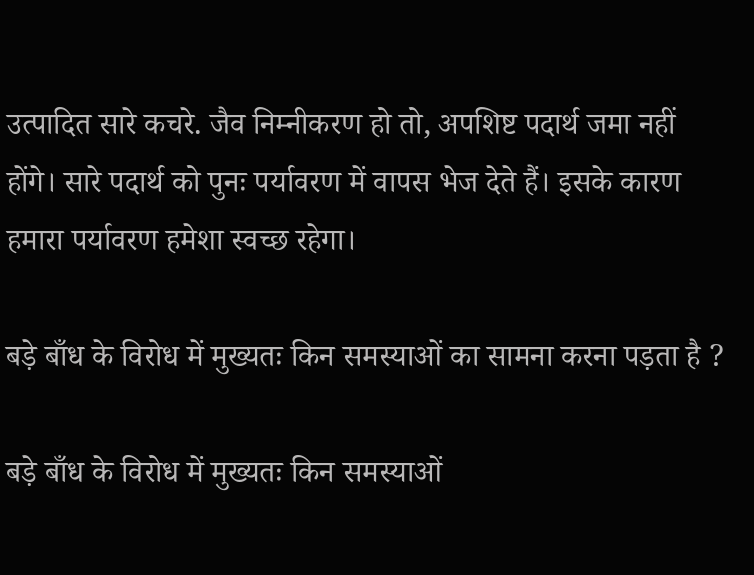उत्पादित सारे कचरे. जैव निम्नीकरण हो तो, अपशिष्ट पदार्थ जमा नहीं होंगे। सारे पदार्थ को पुनः पर्यावरण में वापस भेज देते हैं। इसके कारण हमारा पर्यावरण हमेशा स्वच्छ रहेगा।

बड़े बाँध के विरोध में मुख्यतः किन समस्याओं का सामना करना पड़ता है ?

बड़े बाँध के विरोध में मुख्यतः किन समस्याओं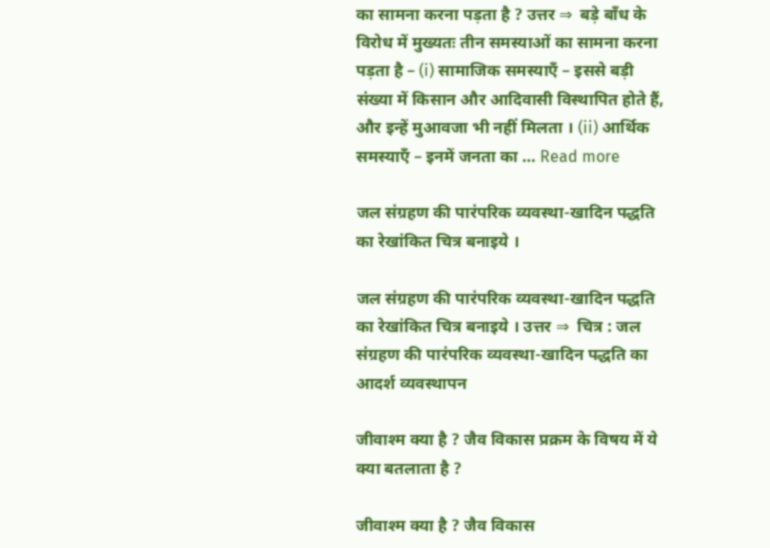का सामना करना पड़ता है ? उत्तर ⇒  बड़े बाँध के विरोध में मुख्यतः तीन समस्याओं का सामना करना पड़ता है – (i) सामाजिक समस्याएँ – इससे बड़ी संख्या में किसान और आदिवासी विस्थापित होते हैं, और इन्हें मुआवजा भी नहीं मिलता । (ii) आर्थिक समस्याएँ – इनमें जनता का … Read more

जल संग्रहण की पारंपरिक व्यवस्था-खादिन पद्धति का रेखांकित चित्र बनाइये ।

जल संग्रहण की पारंपरिक व्यवस्था-खादिन पद्धति का रेखांकित चित्र बनाइये । उत्तर ⇒  चित्र : जल संग्रहण की पारंपरिक व्यवस्था-खादिन पद्धति का आदर्श व्यवस्थापन

जीवाश्म क्या है ? जैव विकास प्रक्रम के विषय में ये क्या बतलाता है ?

जीवाश्म क्या है ? जैव विकास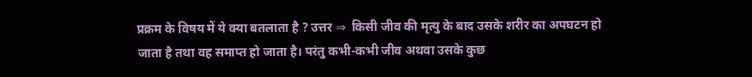प्रक्रम के विषय में ये क्या बतलाता है ? उत्तर ⇒  किसी जीव की मृत्यु के बाद उसके शरीर का अपघटन हो जाता है तथा वह समाप्त हो जाता है। परंतु कभी-कभी जीव अथवा उसके कुछ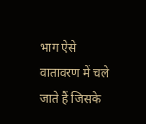भाग ऐसे वातावरण में चले जाते हैं जिसके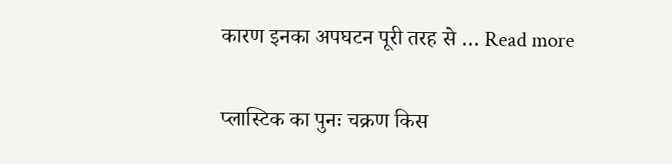कारण इनका अपघटन पूरी तरह से … Read more

प्लास्टिक का पुनः चक्रण किस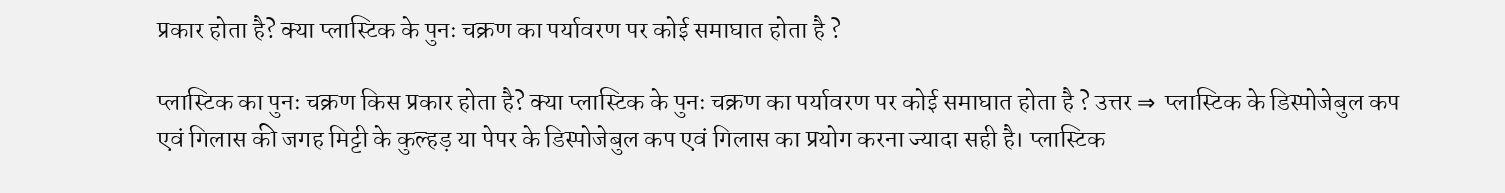प्रकार होता है? क्या प्लास्टिक के पुनः चक्रण का पर्यावरण पर कोई समाघात होता है ?

प्लास्टिक का पुनः चक्रण किस प्रकार होता है? क्या प्लास्टिक के पुनः चक्रण का पर्यावरण पर कोई समाघात होता है ? उत्तर ⇒  प्लास्टिक के डिस्पोजेबुल कप एवं गिलास की जगह मिट्टी के कुल्हड़ या पेपर के डिस्पोजेबुल कप एवं गिलास का प्रयोग करना ज्यादा सही है। प्लास्टिक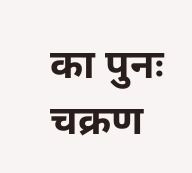का पुनः चक्रण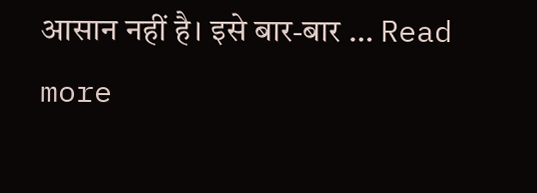आसान नहीं है। इसे बार-बार … Read more